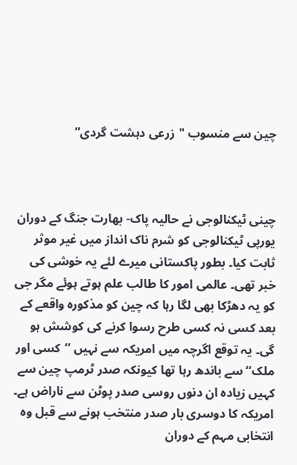چین سے منسوب "زرعی دہشت گردی”



چینی ٹیکنالوجی نے حالیہ پاک- بھارت جنگ کے دوران یورپی ٹیکنالوجی کو شرم ناک انداز میں غیر موثر ثابت کیا۔ بطور پاکستانی میرے لئے یہ خوشی کی خبر تھی۔ عالمی امور کا طالب علم ہوتے ہوئے مگر جی کو یہ دھڑکا بھی لگا رہا کہ چین کو مذکورہ واقعے کے بعد کسی نہ کسی طرح رسوا کرنے کی کوشش ہو گی۔ یہ توقع اگرچہ میں امریکہ سے نہیں ’’کسی اور ملک‘‘ سے باندھ رہا تھا کیونکہ صدر ٹرمپ چین سے کہیں زیادہ ان دنوں روسی صدر پوٹن سے ناراض ہے۔ امریکہ کا دوسری بار صدر منتخب ہونے سے قبل وہ انتخابی مہم کے دوران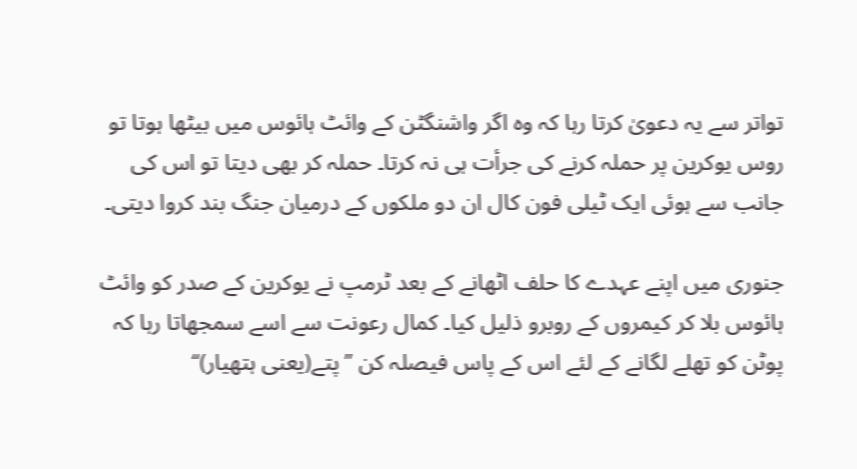تواتر سے یہ دعویٰ کرتا رہا کہ وہ اگر واشنگٹن کے وائٹ ہائوس میں بیٹھا ہوتا تو روس یوکرین پر حملہ کرنے کی جرأت ہی نہ کرتا۔ حملہ کر بھی دیتا تو اس کی جانب سے ہوئی ایک ٹیلی فون کال ان دو ملکوں کے درمیان جنگ بند کروا دیتی۔

جنوری میں اپنے عہدے کا حلف اٹھانے کے بعد ٹرمپ نے یوکرین کے صدر کو وائٹ ہائوس بلا کر کیمروں کے روبرو ذلیل کیا۔ کمال رعونت سے اسے سمجھاتا رہا کہ پوٹن کو تھلے لگانے کے لئے اس کے پاس فیصلہ کن ’’پتے(یعنی ہتھیار)‘‘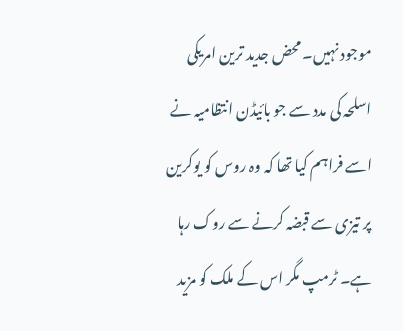موجود نہیں۔ محض جدید ترین امریکی اسلحہ کی مدد سے جو بائیڈن انتظامیہ نے اسے فراہم کیا تھا کہ وہ روس کو یوکرین پر تیزی سے قبضہ کرنے سے روک رہا ہے۔ ٹرمپ مگر اس کے ملک کو مزید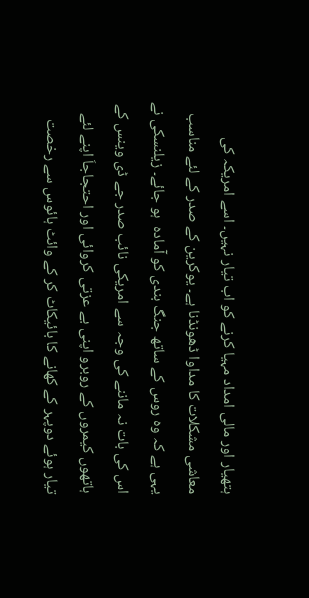ہتھیار اور مالی امداد مہیا کرنے کو اب تیار نہیں۔ اسے امریکہ کی معاشی مشکلات کا مداوا ڈھونڈنا ہے۔ یوکرین کے صدر کے لئے مناسب یہی ہے کہ وہ روس کے ساتھ جنگ بندی کو آمادہ  ہو جائے۔ زیلنسکی نے اس کی بات نہ ماننے کی وجہ سے امریکی نائب صدر جے ڈی وینس کے ہاتھوں کیمروں کے روبرو اپنی بے عزتی کروائی اور احتجاجاَ اپنے لئے تیار ہوئے دوپہر کے کھانے کا بائیکاٹ کر کے وائٹ ہائوس سے رخصت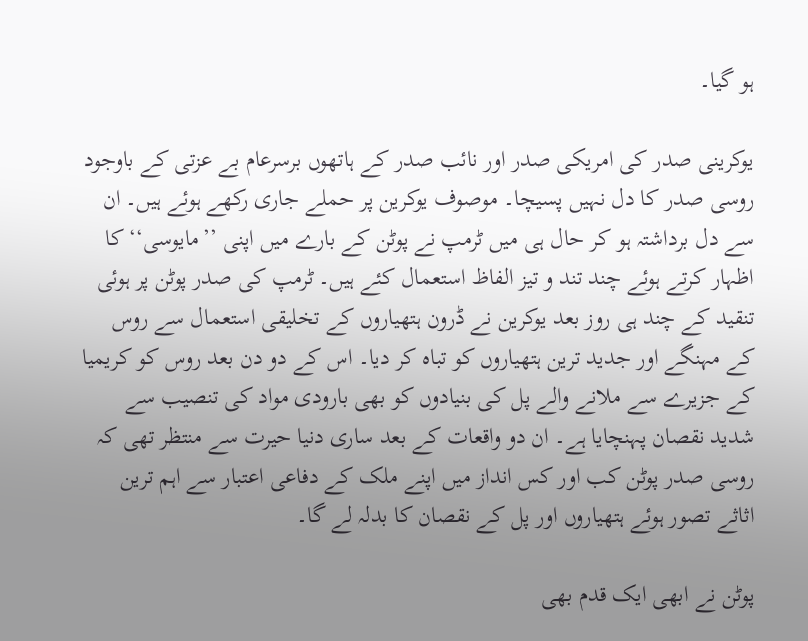ہو گیا۔

یوکرینی صدر کی امریکی صدر اور نائب صدر کے ہاتھوں برسرعام بے عزتی کے باوجود روسی صدر کا دل نہیں پسیچا۔ موصوف یوکرین پر حملے جاری رکھے ہوئے ہیں۔ ان سے دل برداشتہ ہو کر حال ہی میں ٹرمپ نے پوٹن کے بارے میں اپنی ’’مایوسی‘‘ کا اظہار کرتے ہوئے چند تند و تیز الفاظ استعمال کئے ہیں۔ ٹرمپ کی صدر پوٹن پر ہوئی تنقید کے چند ہی روز بعد یوکرین نے ڈرون ہتھیاروں کے تخلیقی استعمال سے روس کے مہنگے اور جدید ترین ہتھیاروں کو تباہ کر دیا۔ اس کے دو دن بعد روس کو کریمیا کے جزیرے سے ملانے والے پل کی بنیادوں کو بھی بارودی مواد کی تنصیب سے شدید نقصان پہنچایا ہے۔ ان دو واقعات کے بعد ساری دنیا حیرت سے منتظر تھی کہ روسی صدر پوٹن کب اور کس انداز میں اپنے ملک کے دفاعی اعتبار سے اہم ترین اثاثے تصور ہوئے ہتھیاروں اور پل کے نقصان کا بدلہ لے گا۔

پوٹن نے ابھی ایک قدم بھی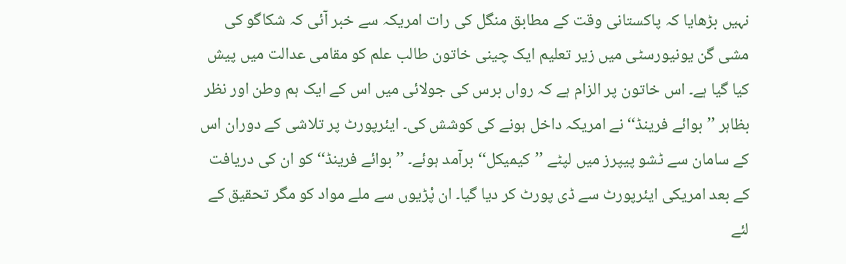نہیں بڑھایا کہ پاکستانی وقت کے مطابق منگل کی رات امریکہ سے خبر آئی کہ شکاگو کی مشی گن یونیورسٹی میں زیر تعلیم ایک چینی خاتون طالب علم کو مقامی عدالت میں پیش کیا گیا ہے۔ اس خاتون پر الزام ہے کہ رواں برس کی جولائی میں اس کے ایک ہم وطن اور نظر بظاہر ’’بوائے فرینڈ‘‘ نے امریکہ داخل ہونے کی کوشش کی۔ ایئرپورٹ پر تلاشی کے دوران اس کے سامان سے ٹشو پیپرز میں لپٹے ’’کیمیکل‘‘ برآمد ہوئے۔ ’’بوائے فرینڈ‘‘ کو ان کی دریافت کے بعد امریکی ایئرپورٹ سے ڈی پورٹ کر دیا گیا۔ ان پْڑیوں سے ملے مواد کو مگر تحقیق کے لئے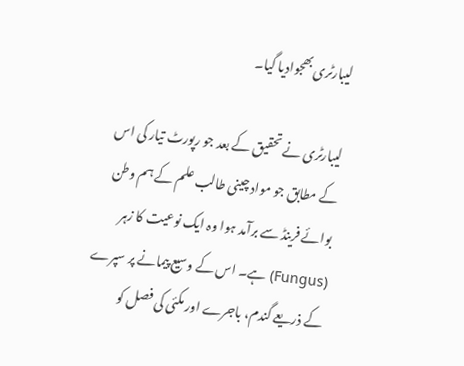لیبارٹری بھجوادیا گیا۔

لیبارٹری نے تحقیق کے بعد جو رپورٹ تیار کی اس کے مطابق جو مواد چینی طالب علم کے ہم وطن بوائے فرینڈ سے برآمد ہوا وہ ایک نوعیت کا زہر (Fungus) ہے۔ اس کے وسیع پیمانے پر سپرے کے ذریعے گندم، باجرے اور مکئی کی فصل کو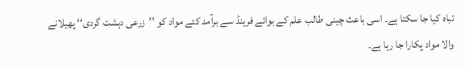تباہ کیا جا سکتا ہے۔ اسی باعث چینی طالب علم کے بوائے فرینڈ سے برآمد کئے مواد کو ’’زرعی دہشت گردی‘‘ پھیلانے والا مواد پکارا جا رہا ہے۔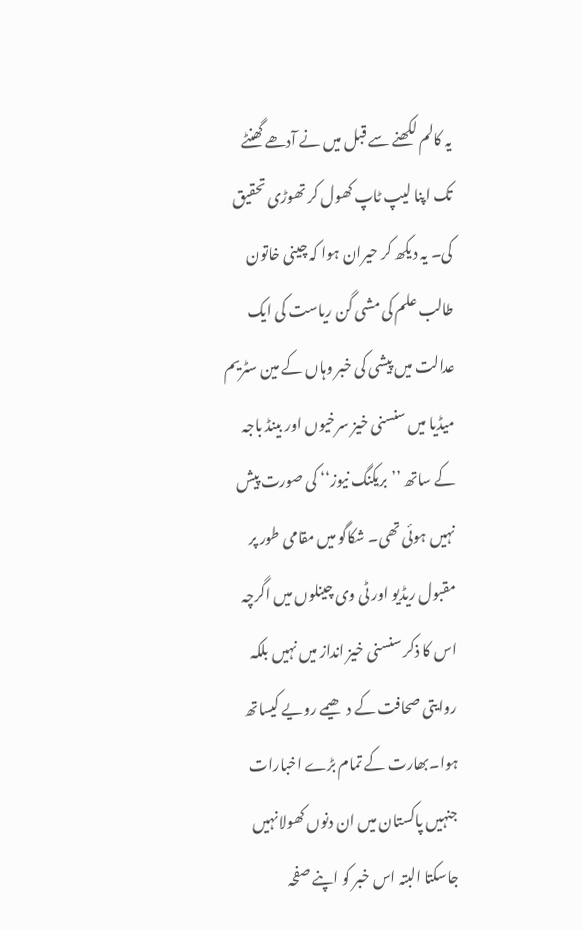یہ کالم لکھنے سے قبل میں نے آدھے گھنٹے تک اپنا لیپ ٹاپ کھول کر تھوڑی تحقیق کی۔ یہ دیکھ کر حیران ہوا کہ چینی خاتون طالب علم کی مشی گن ریاست کی ایک عدالت میں پیشی کی خبر وہاں کے مین سٹریم میڈیا میں سنسنی خیز سرخیوں اور بینڈ باجہ کے ساتھ ’’بریکنگ نیوز‘‘ کی صورت پیش نہیں ہوئی تھی۔ شکاگو میں مقامی طور پر مقبول ریڈیو اور ٹی وی چینلوں میں اگرچہ اس کا ذکر سنسنی خیز انداز میں نہیں بلکہ روایتی صحافت کے دھیمے رویے کیساتھ ہوا۔بھارت کے تمام بڑے اخبارات جنہیں پاکستان میں ان دنوں کھولانہیں جاسکتا البتہ اس خبر کو اپنے صفحہ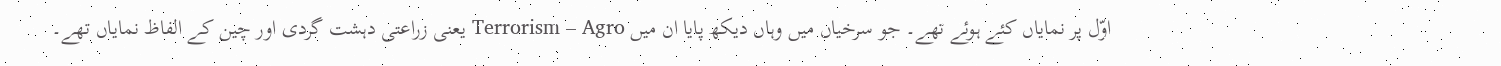اوّل پر نمایاں کئے ہوئے تھے۔ جو سرخیاں میں وہاں دیکھ پایا ان میں Terrorism – Agro یعنی زراعتی دہشت گردی اور چین کے الفاظ نمایاں تھے۔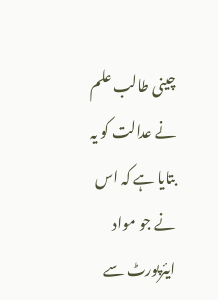چینی طالب علم نے عدالت کو یہ بتایا ہے کہ اس نے جو مواد ایئرپورٹ سے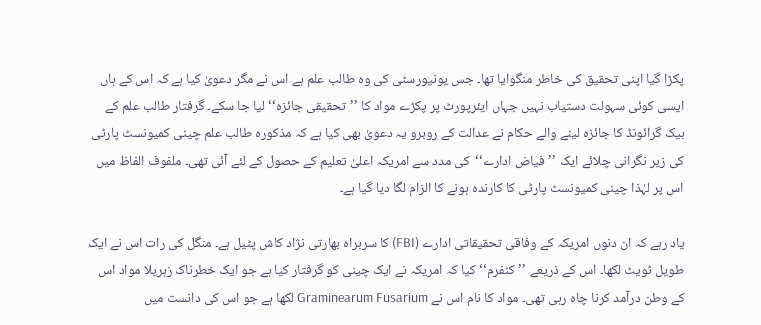پکڑا گیا اپنی تحقیق کی خاطر منگوایا تھا۔ جس یونیورسٹی کی وہ طالب علم ہے اس نے مگر دعویٰ کیا ہے کہ اس کے ہاں ایسی کوئی سہولت دستیاب نہیں جہاں ایئرپورٹ پر پکڑے مواد کا ’’تحقیقی جائزہ‘‘ لیا جا سکے۔ گرفتار طالب علم کے بیک گرائونڈ کا جائزہ لینے والے حکام نے عدالت کے روبرو یہ دعویٰ بھی کیا ہے کہ مذکورہ طالب علم چینی کمیونسٹ پارٹی کی زیر نگرانی چلائے ایک ’’فیاض ادارے‘‘کی مدد سے امریکہ اعلیٰ تعلیم کے حصول کے لئے آئی تھی۔ ملفوف الفاظ میں اس پر لہٰذا چینی کمیونسٹ پارٹی کا کارندہ ہونے کا الزام لگا دیا گیا ہے۔

یاد رہے کہ ان دنوں امریکہ کے وفاقی تحقیقاتی ادارے (FBI) کا سربراہ بھارتی نژاد کاش پٹیل ہے۔ منگل کی رات اس نے ایک طویل ٹویٹ لکھا۔ اس کے ذریعے ’’کنفرم‘‘ کیا کہ امریکہ نے ایک چینی کو گرفتار کیا ہے جو ایک خطرناک زہریلا مواد اس کے وطن درآمد کرنا چاہ رہی تھی۔ مواد کا نام اس نے Graminearum Fusarium لکھا ہے جو اس کی دانست میں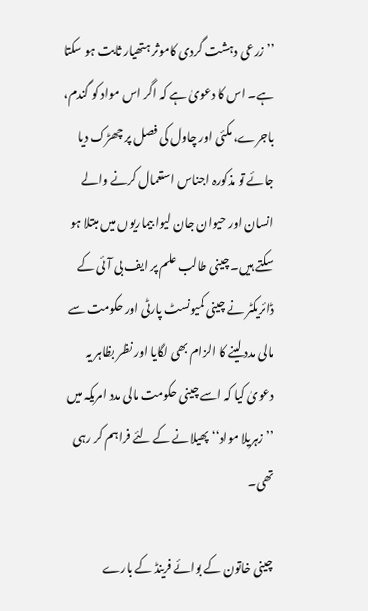’’زرعی دہشت گردی کاموثر ہتھیار ثابت ہو سکتا ہے۔ اس کا دعویٰ ہے کہ اگر اس مواد کو گندم، باجرے، مکئی اور چاول کی فصل پر چھڑک دیا جائے تو مذکورہ اجناس استعمال کرنے والے انسان اور حیوان جان لیوا بیماریوں میں مبتلا ہو سکتے ہیں۔ چینی طالب علم پر ایف بی آئی کے ڈائریکٹر نے چینی کمیونسٹ پارٹی اور حکومت سے مالی مدد لینے کا الزام بھی لگایا اور نظر بظاہر یہ دعویٰ کیا کہ اسے چینی حکومت مالی مدد امریکہ میں ’’زہریلا مواد‘‘ پھیلانے کے لئے فراہم کر رہی تھی۔

چینی خاتون کے بوائے فرینڈ کے بارے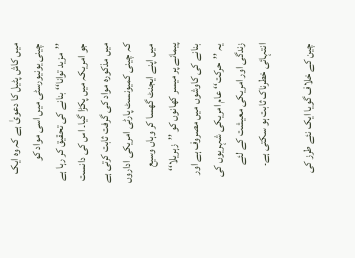میں کاش پٹیل کا دعویٰ ہے کہ وہ ایک چینی یونیورسٹی میں اسی مواد کو ’’مزید توانا‘‘ بنانے کی تحقیق کر رہا ہے جو امریکہ میں پکڑا گیا۔ اس کی دانست میں مذکورہ مواد کی گرفت ثابت کرتی ہے کہ چینی کمیونسٹ پارٹی امریکی اداروں میں اپنے ایجنٹ گھسا کر وہاں وسیع پیمانے پر میسر کھانوں کو ’’زہریلا‘‘ بنانے کی کاوشوں میں مصروف ہے اور یہ ’’حرکت‘‘ عام امریکی شہریوں کی زندگی اور امریکی معیشت کے لئے انتہائی خطرناک ثابت ہو سکتی ہے۔

چین کے خلاف گویا ایک نئے طرز کی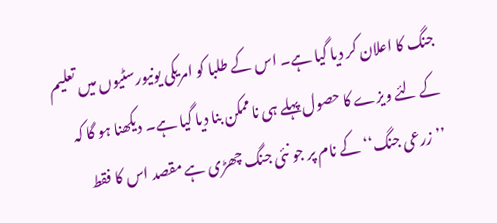جنگ کا اعلان کر دیا گیا ہے۔ اس کے طلبا کو امریکی یونیورسٹیوں میں تعلیم کے لئے ویزے کا حصول پہلے ہی ناممکن بنا دیا گیا ہے۔ دیکھنا ہو گا کہ ’’زرعی جنگ‘‘ کے نام پر جو نئی جنگ چھڑی ہے مقصد اس کا فقط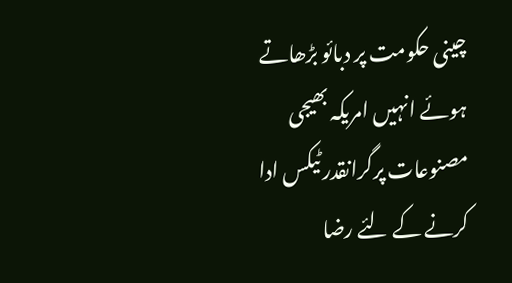چینی حکومت پر دبائو بڑھاتے ہوئے انہیں امریکہ بھیجی مصنوعات پرگرانقدر ٹیکس ادا کرنے کے لئے رضا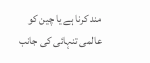مند کرنا ہے یا چین کو عالمی تنہائی کی جانب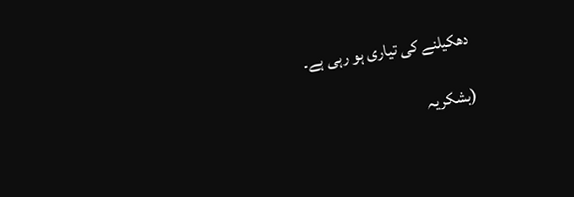دھکیلنے کی تیاری ہو رہی ہے۔

(بشکریہ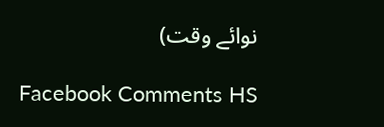نوائے وقت)

Facebook Comments HS